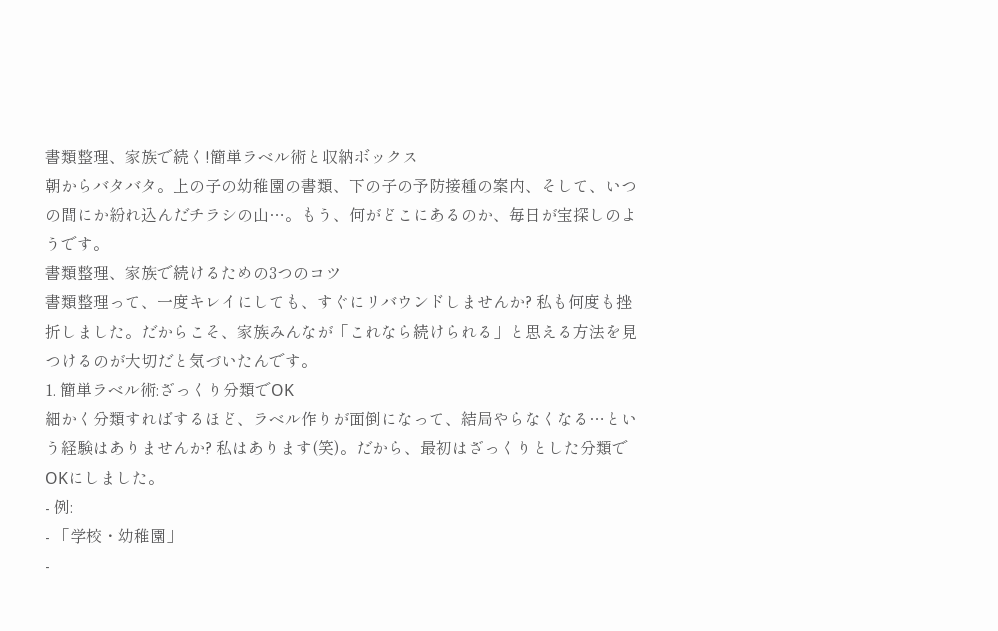書類整理、家族で続く!簡単ラベル術と収納ボックス
朝からバタバタ。上の子の幼稚園の書類、下の子の予防接種の案内、そして、いつの間にか紛れ込んだチラシの山…。もう、何がどこにあるのか、毎日が宝探しのようです。
書類整理、家族で続けるための3つのコツ
書類整理って、一度キレイにしても、すぐにリバウンドしませんか? 私も何度も挫折しました。だからこそ、家族みんなが「これなら続けられる」と思える方法を見つけるのが大切だと気づいたんです。
1. 簡単ラベル術:ざっくり分類でOK
細かく分類すればするほど、ラベル作りが面倒になって、結局やらなくなる…という経験はありませんか? 私はあります(笑)。だから、最初はざっくりとした分類でOKにしました。
- 例:
- 「学校・幼稚園」
-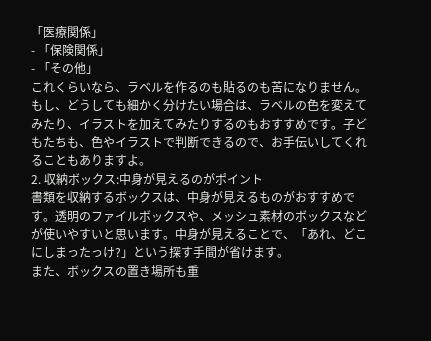「医療関係」
- 「保険関係」
- 「その他」
これくらいなら、ラベルを作るのも貼るのも苦になりません。もし、どうしても細かく分けたい場合は、ラベルの色を変えてみたり、イラストを加えてみたりするのもおすすめです。子どもたちも、色やイラストで判断できるので、お手伝いしてくれることもありますよ。
2. 収納ボックス:中身が見えるのがポイント
書類を収納するボックスは、中身が見えるものがおすすめです。透明のファイルボックスや、メッシュ素材のボックスなどが使いやすいと思います。中身が見えることで、「あれ、どこにしまったっけ?」という探す手間が省けます。
また、ボックスの置き場所も重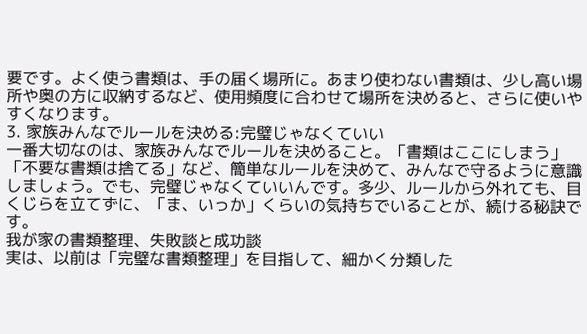要です。よく使う書類は、手の届く場所に。あまり使わない書類は、少し高い場所や奥の方に収納するなど、使用頻度に合わせて場所を決めると、さらに使いやすくなります。
3. 家族みんなでルールを決める:完璧じゃなくていい
一番大切なのは、家族みんなでルールを決めること。「書類はここにしまう」「不要な書類は捨てる」など、簡単なルールを決めて、みんなで守るように意識しましょう。でも、完璧じゃなくていいんです。多少、ルールから外れても、目くじらを立てずに、「ま、いっか」くらいの気持ちでいることが、続ける秘訣です。
我が家の書類整理、失敗談と成功談
実は、以前は「完璧な書類整理」を目指して、細かく分類した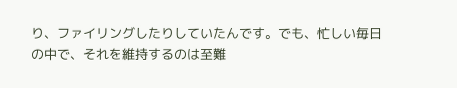り、ファイリングしたりしていたんです。でも、忙しい毎日の中で、それを維持するのは至難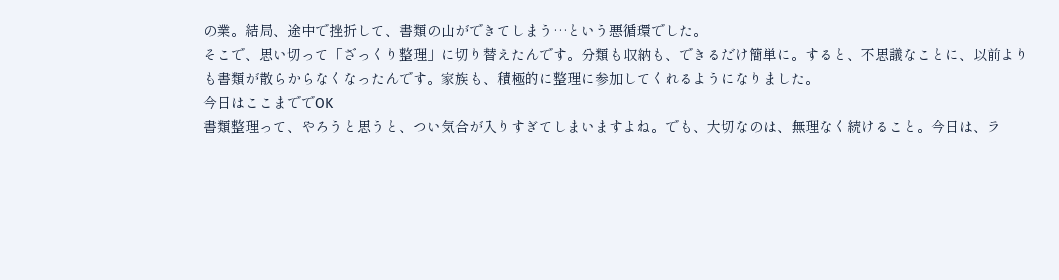の業。結局、途中で挫折して、書類の山ができてしまう…という悪循環でした。
そこで、思い切って「ざっくり整理」に切り替えたんです。分類も収納も、できるだけ簡単に。すると、不思議なことに、以前よりも書類が散らからなくなったんです。家族も、積極的に整理に参加してくれるようになりました。
今日はここまででOK
書類整理って、やろうと思うと、つい気合が入りすぎてしまいますよね。でも、大切なのは、無理なく続けること。今日は、ラ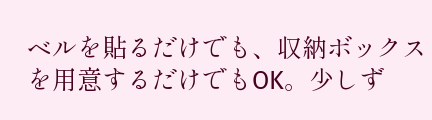ベルを貼るだけでも、収納ボックスを用意するだけでもOK。少しず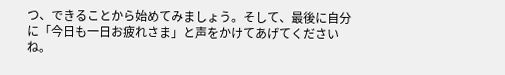つ、できることから始めてみましょう。そして、最後に自分に「今日も一日お疲れさま」と声をかけてあげてくださいね。